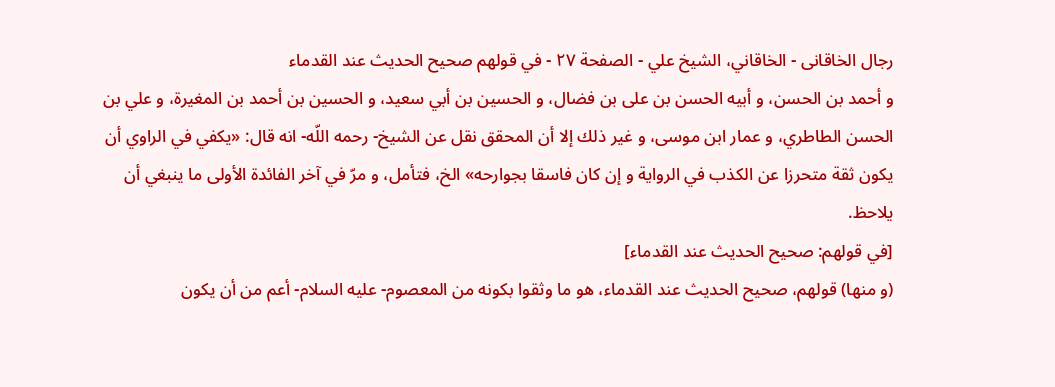رجال الخاقانى - الخاقاني، الشيخ علي - الصفحة ٢٧ - في قولهم صحيح الحديث عند القدماء
و أحمد بن الحسن، و أبيه الحسن بن على بن فضال، و الحسين بن أبي سعيد، و الحسين بن أحمد بن المغيرة، و علي بن الحسن الطاطري، و عمار ابن موسى، و غير ذلك إلا أن المحقق نقل عن الشيخ- رحمه اللّه- انه قال: «يكفي في الراوي أن يكون ثقة متحرزا عن الكذب في الرواية و إن كان فاسقا بجوارحه» الخ، فتأمل، و مرّ في آخر الفائدة الأولى ما ينبغي أن يلاحظ.
[في قولهم: صحيح الحديث عند القدماء]
(و منها) قولهم، صحيح الحديث عند القدماء، هو ما وثقوا بكونه من المعصوم- عليه السلام- أعم من أن يكون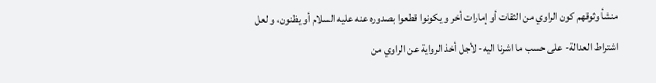منشأ وثوقهم كون الراوي من الثقات أو إمارات أخر و يكونوا قطعوا بصدوره عنه عليه السلام أو يظنون، و لعل اشتراط العدالة- على حسب ما اشرنا اليه- لأجل أخذ الرواية عن الراوي من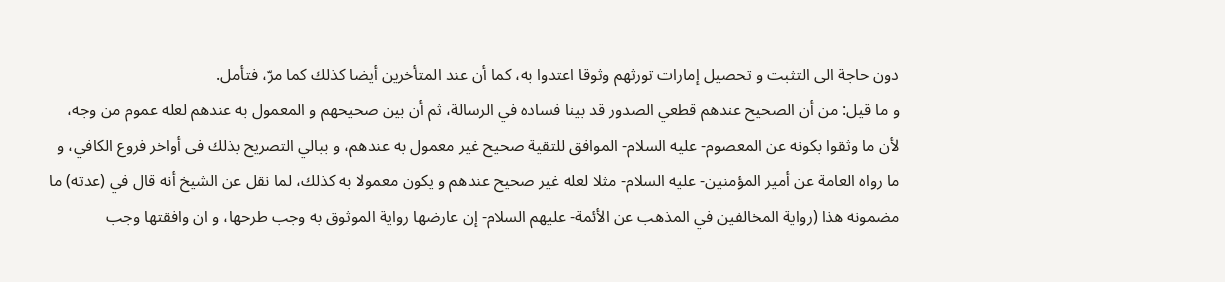دون حاجة الى التثبت و تحصيل إمارات تورثهم وثوقا اعتدوا به، كما أن عند المتأخرين أيضا كذلك كما مرّ، فتأمل.
و ما قيل: من أن الصحيح عندهم قطعي الصدور قد بينا فساده في الرسالة، ثم أن بين صحيحهم و المعمول به عندهم لعله عموم من وجه، لأن ما وثقوا بكونه عن المعصوم- عليه السلام- الموافق للتقية صحيح غير معمول به عندهم، و ببالي التصريح بذلك فى أواخر فروع الكافي، و ما رواه العامة عن أمير المؤمنين- عليه السلام- مثلا لعله غير صحيح عندهم و يكون معمولا به كذلك، لما نقل عن الشيخ أنه قال في (عدته) ما مضمونه هذا (رواية المخالفين في المذهب عن الأئمة- عليهم السلام- إن عارضها رواية الموثوق به وجب طرحها، و ان وافقتها وجب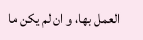العمل بها، و ان لم يكن ما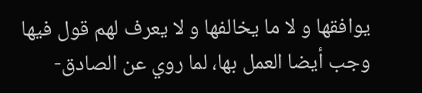يوافقها و لا ما يخالفها و لا يعرف لهم قول فيها وجب أيضا العمل بها، لما روي عن الصادق-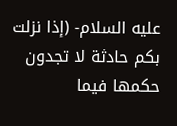عليه السلام- (إذا نزلت بكم حادثة لا تجدون حكمها فيما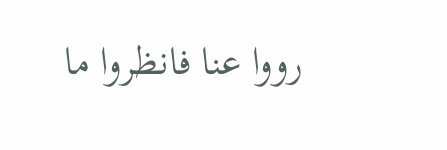رووا عنا فانظروا ما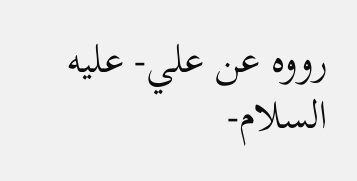رووه عن علي- عليه السلام-